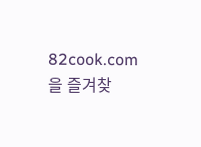82cook.com을 즐겨찾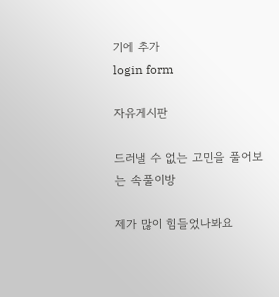기에 추가
login form

자유게시판

드러낼 수 없는 고민을 풀어보는 속풀이방

제가 많이 힘들었나봐요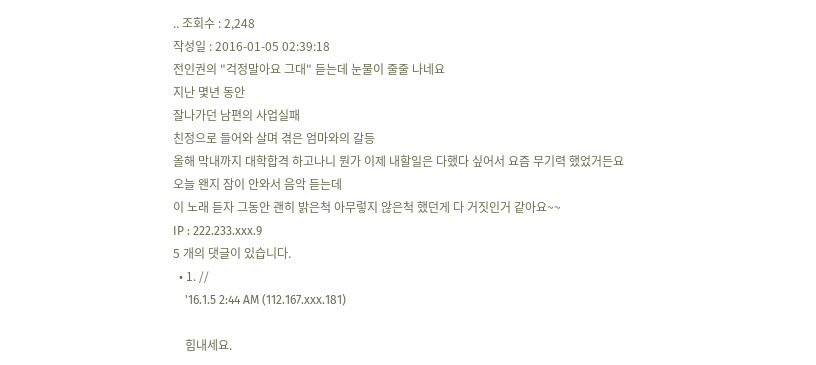.. 조회수 : 2,248
작성일 : 2016-01-05 02:39:18
전인권의 "걱정말아요 그대" 듣는데 눈물이 줄줄 나네요
지난 몇년 동안
잘나가던 남편의 사업실패
친정으로 들어와 살며 겪은 엄마와의 갈등
올해 막내까지 대학합격 하고나니 뭔가 이제 내할일은 다했다 싶어서 요즘 무기력 했었거든요
오늘 왠지 잠이 안와서 음악 듣는데
이 노래 듣자 그동안 괜히 밝은척 아무렇지 않은척 했던게 다 거짓인거 같아요~~
IP : 222.233.xxx.9
5 개의 댓글이 있습니다.
  • 1. //
    '16.1.5 2:44 AM (112.167.xxx.181)

    힘내세요.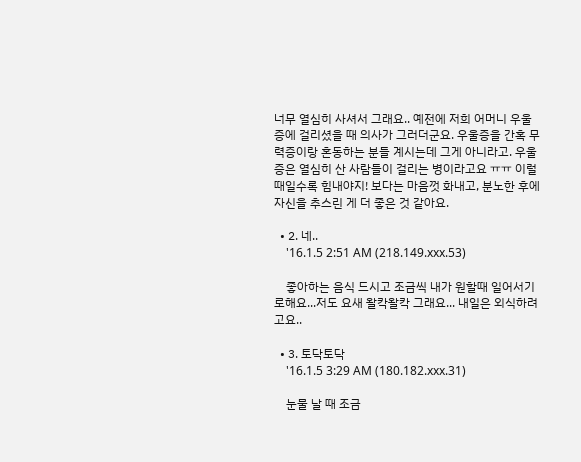너무 열심히 사셔서 그래요.. 예전에 저희 어머니 우울증에 걸리셨을 때 의사가 그러더군요. 우울증을 간혹 무력증이랑 혼동하는 분들 계시는데 그게 아니라고. 우울증은 열심히 산 사람들이 걸리는 병이라고요 ㅠㅠ 이럴 때일수록 힘내야지! 보다는 마음껏 화내고, 분노한 후에 자신을 추스린 게 더 좋은 것 같아요.

  • 2. 네..
    '16.1.5 2:51 AM (218.149.xxx.53)

    좋아하는 음식 드시고 조금씩 내가 원할때 일어서기로해요...저도 요새 왈칵왈칵 그래요... 내일은 외식하려고요..

  • 3. 토닥토닥
    '16.1.5 3:29 AM (180.182.xxx.31)

    눈물 날 때 조금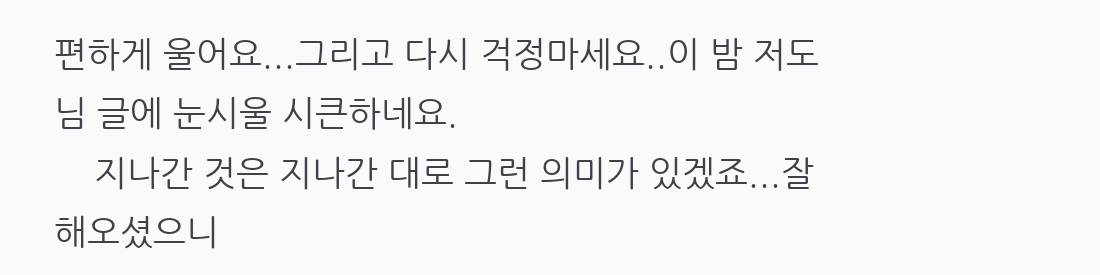편하게 울어요...그리고 다시 걱정마세요..이 밤 저도 님 글에 눈시울 시큰하네요.
    지나간 것은 지나간 대로 그런 의미가 있겠죠...잘 해오셨으니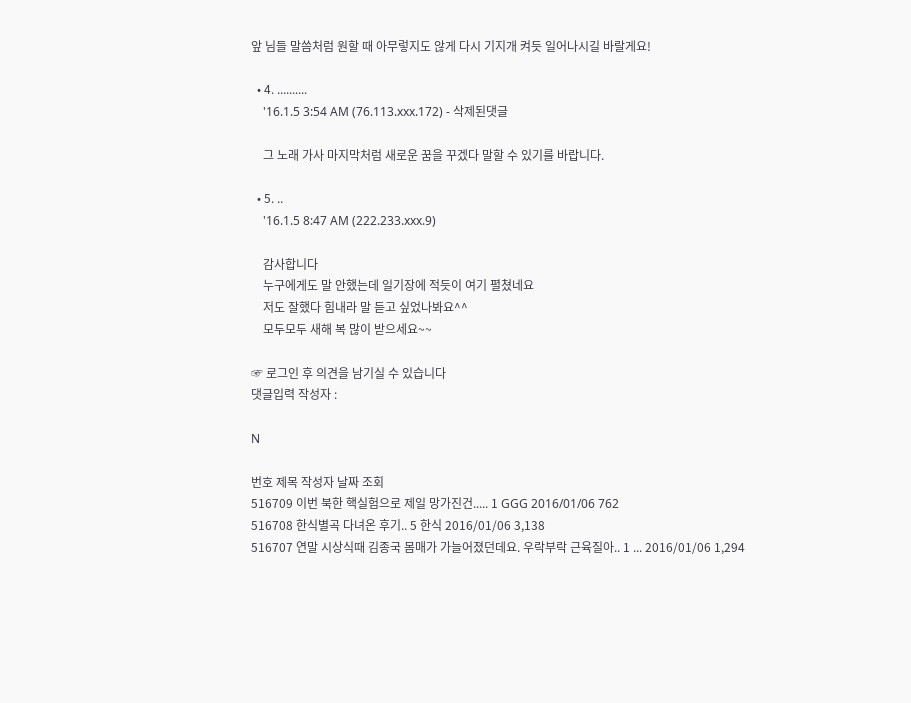앞 님들 말씀처럼 원할 때 아무렇지도 않게 다시 기지개 켜듯 일어나시길 바랄게요!

  • 4. ..........
    '16.1.5 3:54 AM (76.113.xxx.172) - 삭제된댓글

    그 노래 가사 마지막처럼 새로운 꿈을 꾸겠다 말할 수 있기를 바랍니다.

  • 5. ..
    '16.1.5 8:47 AM (222.233.xxx.9)

    감사합니다
    누구에게도 말 안했는데 일기장에 적듯이 여기 펼쳤네요
    저도 잘했다 힘내라 말 듣고 싶었나봐요^^
    모두모두 새해 복 많이 받으세요~~

☞ 로그인 후 의견을 남기실 수 있습니다
댓글입력 작성자 :

N

번호 제목 작성자 날짜 조회
516709 이번 북한 핵실험으로 제일 망가진건..... 1 GGG 2016/01/06 762
516708 한식별곡 다녀온 후기.. 5 한식 2016/01/06 3,138
516707 연말 시상식때 김종국 몸매가 가늘어졌던데요. 우락부락 근육질아.. 1 ... 2016/01/06 1,294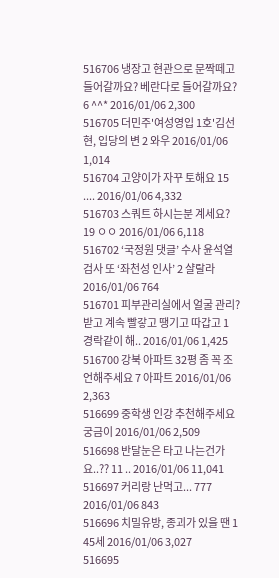516706 냉장고 현관으로 문짝떼고 들어갈까요? 베란다로 들어갈까요? 6 ^^* 2016/01/06 2,300
516705 더민주'여성영입 1호'김선현, 입당의 변 2 와우 2016/01/06 1,014
516704 고양이가 자꾸 토해요 15 .... 2016/01/06 4,332
516703 스쿼트 하시는분 계세요? 19 ㅇㅇ 2016/01/06 6,118
516702 ‘국정원 댓글’ 수사 윤석열 검사 또 ‘좌천성 인사’ 2 샬랄라 2016/01/06 764
516701 피부관리실에서 얼굴 관리? 받고 계속 빨갛고 땡기고 따갑고 1 경락같이 해.. 2016/01/06 1,425
516700 강북 아파트 32평 좀 꼭 조언해주세요 7 아파트 2016/01/06 2,363
516699 중학생 인강 추천해주세요 궁금이 2016/01/06 2,509
516698 반달눈은 타고 나는건가요..?? 11 .. 2016/01/06 11,041
516697 커리랑 난먹고... 777 2016/01/06 843
516696 치밀유방, 종괴가 있을 땐 1 45세 2016/01/06 3,027
516695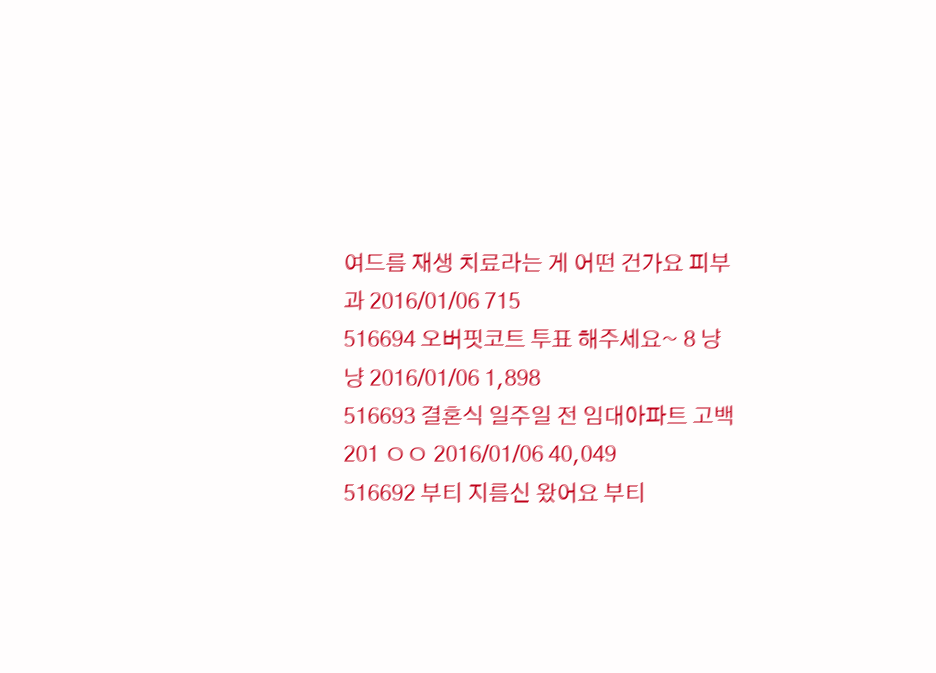여드름 재생 치료라는 게 어떤 건가요 피부과 2016/01/06 715
516694 오버핏코트 투표 해주세요~ 8 냥냥 2016/01/06 1,898
516693 결혼식 일주일 전 임대아파트 고백 201 ㅇㅇ 2016/01/06 40,049
516692 부티 지름신 왔어요 부티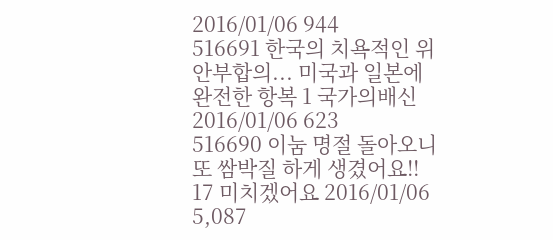2016/01/06 944
516691 한국의 치욕적인 위안부합의... 미국과 일본에 완전한 항복 1 국가의배신 2016/01/06 623
516690 이눔 명절 돌아오니 또 쌈박질 하게 생겼어요!! 17 미치겠어요 2016/01/06 5,087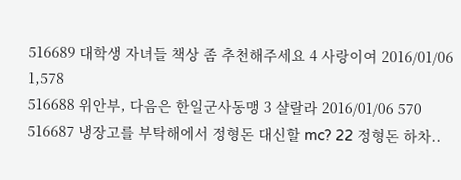516689 대학생 자녀들 책상 좀 추천해주세요 4 사랑이여 2016/01/06 1,578
516688 위안부, 다음은 한일군사동맹 3 샬랄라 2016/01/06 570
516687 냉장고를 부탁해에서 정형돈 대신할 mc? 22 정형돈 하차..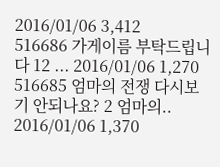2016/01/06 3,412
516686 가게이름 부탁드립니다 12 ... 2016/01/06 1,270
516685 엄마의 전쟁 다시보기 안되나요? 2 엄마의.. 2016/01/06 1,370